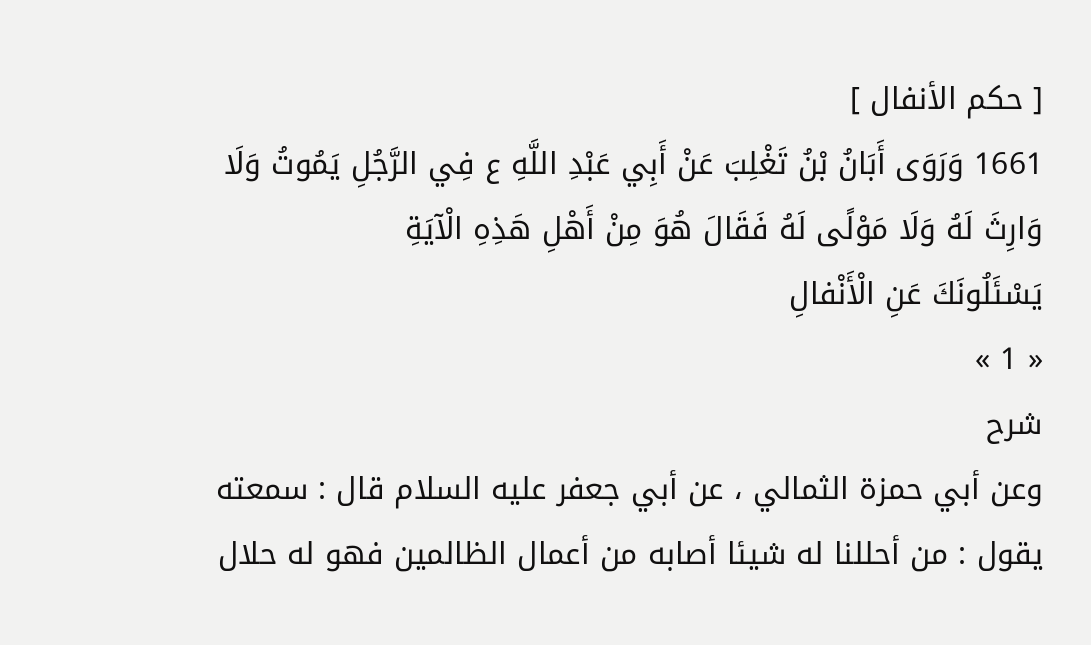[ حكم الأنفال ]
1661 وَرَوَى أَبَانُ بْنُ تَغْلِبَ عَنْ أَبِي عَبْدِ اللَّهِ ع فِي الرَّجُلِ يَمُوتُ وَلَا وَارِثَ لَهُ وَلَا مَوْلًى لَهُ فَقَالَ هُوَ مِنْ أَهْلِ هَذِهِ الْآيَةِ
يَسْئَلُونَكَ عَنِ الْأَنْفالِ
« 1 »
شرح
وعن أبي حمزة الثمالي ، عن أبي جعفر عليه السلام قال : سمعته يقول : من أحللنا له شيئا أصابه من أعمال الظالمين فهو له حلال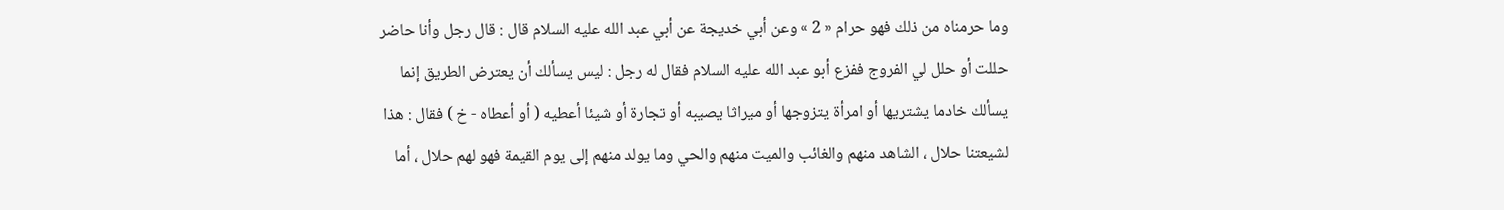وما حرمناه من ذلك فهو حرام « 2 » وعن أبي خديجة عن أبي عبد الله عليه السلام قال : قال رجل وأنا حاضر حللت أو حلل لي الفروج ففزع أبو عبد الله عليه السلام فقال له رجل : ليس يسألك أن يعترض الطريق إنما يسألك خادما يشتريها أو امرأة يتزوجها أو ميراثا يصيبه أو تجارة أو شيئا أعطيه ( أو أعطاه - خ ) فقال : هذا لشيعتنا حلال ، الشاهد منهم والغائب والميت منهم والحي وما يولد منهم إلى يوم القيمة فهو لهم حلال ، أما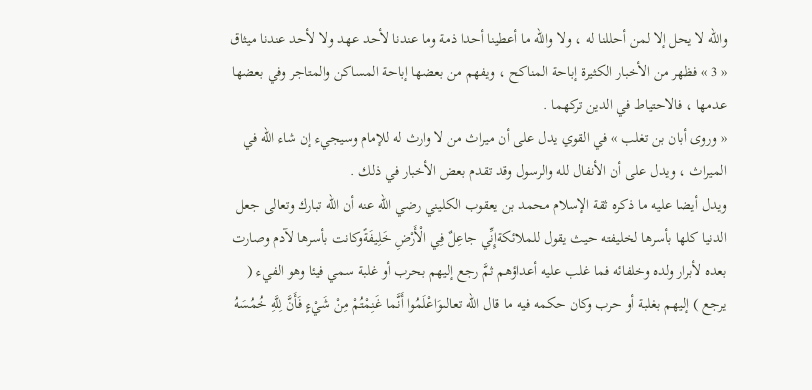والله لا يحل إلا لمن أحللنا له ، ولا والله ما أعطينا أحدا ذمة وما عندنا لأحد عهد ولا لأحد عندنا ميثاق « 3 » فظهر من الأخبار الكثيرة إباحة المناكح ، ويفهم من بعضها إباحة المساكن والمتاجر وفي بعضها عدمها ، فالاحتياط في الدين تركهما .
« وروى أبان بن تغلب » في القوي يدل على أن ميراث من لا وارث له للإمام وسيجيء إن شاء الله في الميراث ، ويدل على أن الأنفال لله والرسول وقد تقدم بعض الأخبار في ذلك .
ويدل أيضا عليه ما ذكره ثقة الإسلام محمد بن يعقوب الكليني رضي الله عنه أن الله تبارك وتعالى جعل الدنيا كلها بأسرها لخليفته حيث يقول للملائكةإِنِّي جاعِلٌ فِي الْأَرْضِ خَلِيفَةًوكانت بأسرها لآدم وصارت بعده لأبرار ولده وخلفائه فما غلب عليه أعداؤهم ثمَّ رجع إليهم بحرب أو غلبة سمي فيئا وهو الفيء ( يرجع ) إليهم بغلبة أو حرب وكان حكمه فيه ما قال الله تعالىوَاعْلَمُوا أَنَّما غَنِمْتُمْ مِنْ شَيْءٍ فَأَنَّ لِلَّهِ خُمُسَهُ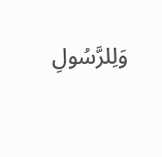وَلِلرَّسُولِ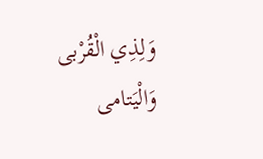وَلِذِي الْقُرْبى وَالْيَتامى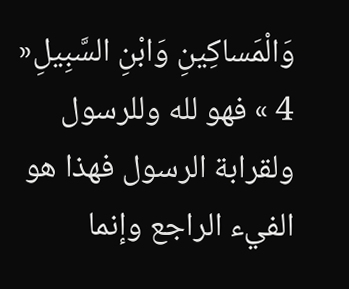وَالْمَساكِينِ وَابْنِ السَّبِيلِ« 4 » فهو لله وللرسول ولقرابة الرسول فهذا هو الفيء الراجع وإنما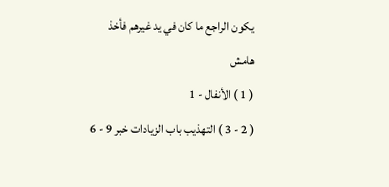يكون الراجع ما كان في يد غيرهم فأخذ
هامش
( 1 ) الأنفال - 1
( 2 - 3 ) التهذيب باب الزيادات خبر 9 - 6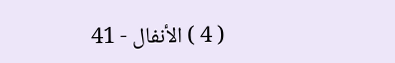( 4 ) الأنفال - 41